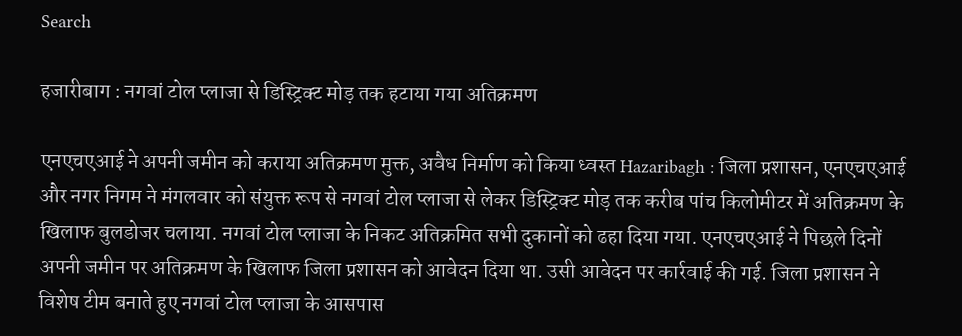Search

हजारीबाग : नगवां टोल प्लाजा से डिस्ट्रिक्ट मोड़ तक हटाया गया अतिक्रमण

एनएचएआई ने अपनी जमीन को कराया अतिक्रमण मुक्त, अवैध निर्माण को किया ध्वस्त Hazaribagh : जिला प्रशासन, एनएचएआई और नगर निगम ने मंगलवार को संयुक्त रूप से नगवां टोल प्लाजा से लेकर डिस्ट्रिक्ट मोड़ तक करीब पांच किलोमीटर में अतिक्रमण के खिलाफ बुलडोजर चलाया. नगवां टोल प्लाजा के निकट अतिक्रमित सभी दुकानों को ढहा दिया गया. एनएचएआई ने पिछले दिनों अपनी जमीन पर अतिक्रमण के खिलाफ जिला प्रशासन को आवेदन दिया था. उसी आवेदन पर कार्रवाई की गई. जिला प्रशासन ने विशेष टीम बनाते हुए नगवां टोल प्लाजा के आसपास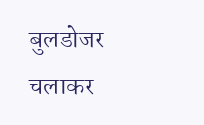बुलडोजर चलाकर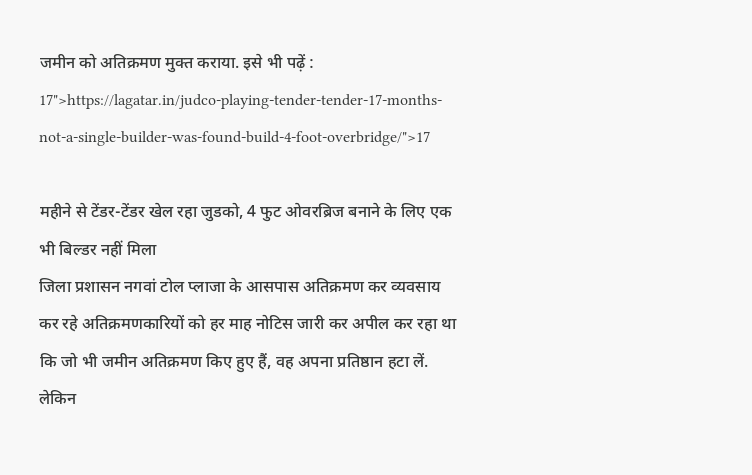जमीन को अतिक्रमण मुक्त कराया. इसे भी पढ़ें :  17">https://lagatar.in/judco-playing-tender-tender-17-months-not-a-single-builder-was-found-build-4-foot-overbridge/">17

महीने से टेंडर-टेंडर खेल रहा जुडको, 4 फुट ओवरब्रिज बनाने के लिए एक भी बिल्डर नहीं मिला
जिला प्रशासन नगवां टोल प्लाजा के आसपास अतिक्रमण कर व्यवसाय कर रहे अतिक्रमणकारियों को हर माह नोटिस जारी कर अपील कर रहा था कि जो भी जमीन अतिक्रमण किए हुए हैं, वह अपना प्रतिष्ठान हटा लें. लेकिन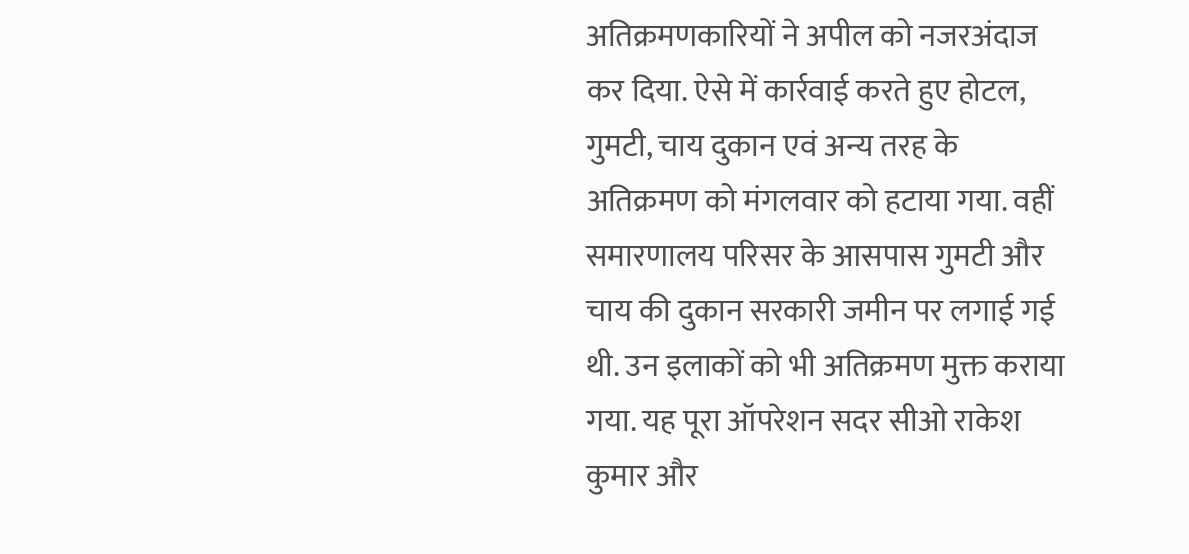अतिक्रमणकारियों ने अपील को नजरअंदाज कर दिया. ऐसे में कार्रवाई करते हुए होटल, गुमटी, चाय दुकान एवं अन्य तरह के अतिक्रमण को मंगलवार को हटाया गया. वहीं समारणालय परिसर के आसपास गुमटी और चाय की दुकान सरकारी जमीन पर लगाई गई थी. उन इलाकों को भी अतिक्रमण मुक्त कराया गया. यह पूरा ऑपरेशन सदर सीओ राकेश कुमार और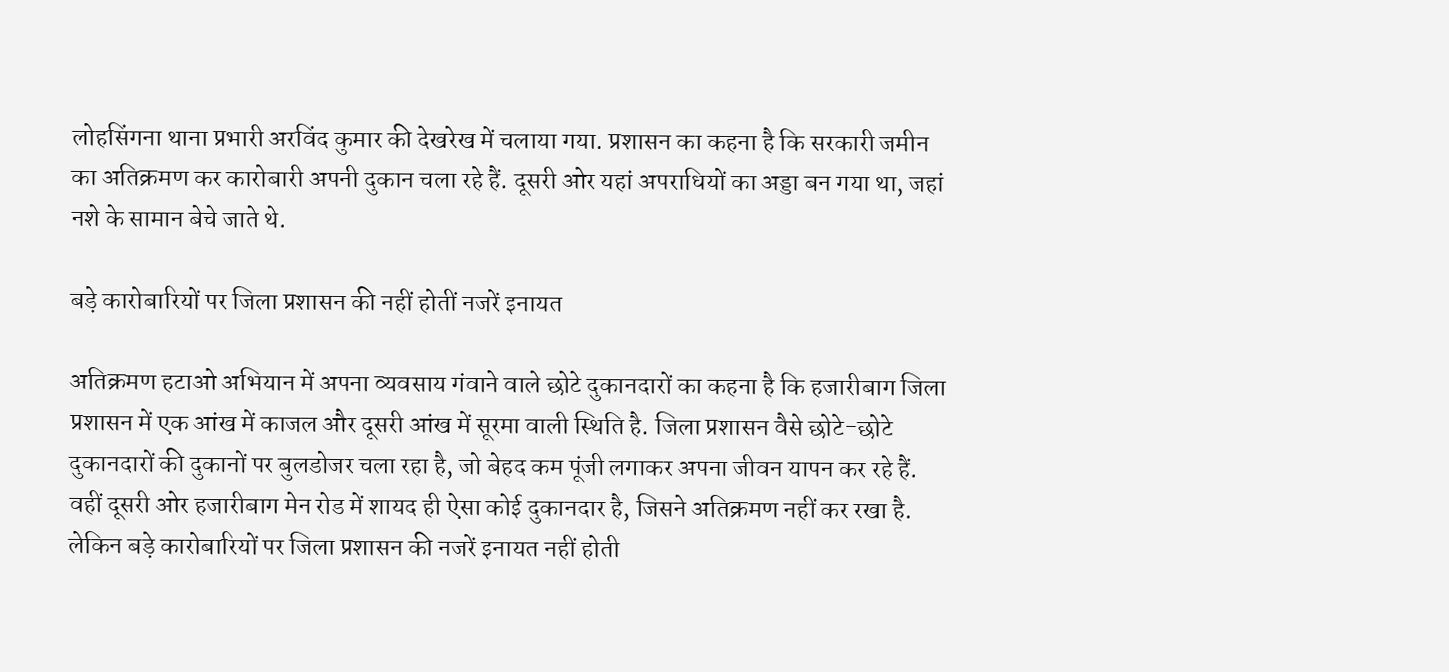लोहसिंगना थाना प्रभारी अरविंद कुमार की देखरेख में चलाया गया. प्रशासन का कहना है कि सरकारी जमीन का अतिक्रमण कर कारोबारी अपनी दुकान चला रहे हैं. दूसरी ओर यहां अपराधियों का अड्डा बन गया था, जहां नशे के सामान बेचे जाते थे.

बड़े कारोबारियों पर जिला प्रशासन की नहीं होतीं नजरें इनायत

अतिक्रमण हटाओ अभियान में अपना व्यवसाय गंवाने वाले छोटे दुकानदारों का कहना है कि हजारीबाग जिला प्रशासन में एक आंख में काजल और दूसरी आंख में सूरमा वाली स्थिति है. जिला प्रशासन वैसे छोटे-छोटे दुकानदारों की दुकानों पर बुलडोजर चला रहा है, जो बेहद कम पूंजी लगाकर अपना जीवन यापन कर रहे हैं. वहीं दूसरी ओर हजारीबाग मेन रोड में शायद ही ऐसा कोई दुकानदार है, जिसने अतिक्रमण नहीं कर रखा है. लेकिन बड़े कारोबारियों पर जिला प्रशासन की नजरें इनायत नहीं होती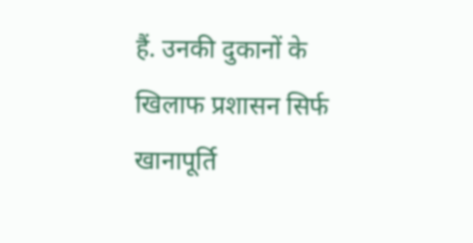हैं. उनकी दुकानों के खिलाफ प्रशासन सिर्फ खानापूर्ति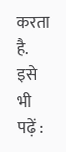करता है. इसे भी पढ़ें :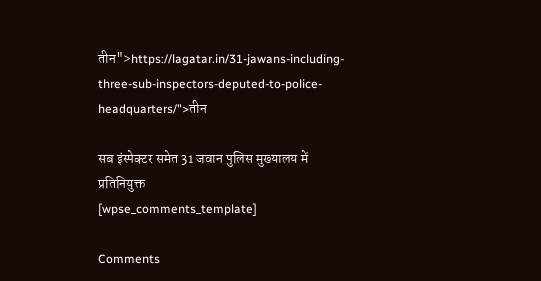तीन">https://lagatar.in/31-jawans-including-three-sub-inspectors-deputed-to-police-headquarters/">तीन

सब इंस्पेक्टर समेत 31 जवान पुलिस मुख्यालय में प्रतिनियुक्त
[wpse_comments_template]

Comments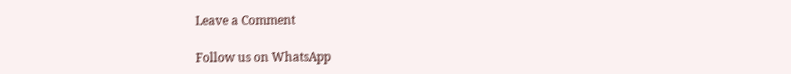Leave a Comment

Follow us on WhatsApp